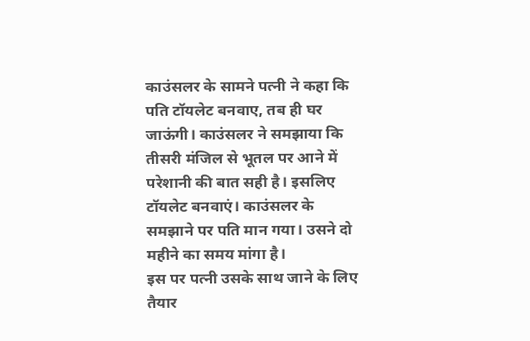काउंसलर के सामने पत्नी ने कहा कि पति टॉयलेट बनवाए, तब ही घर जाऊंगी। काउंसलर ने समझाया कि तीसरी मंजिल से भूतल पर आने में परेशानी की बात सही है। इसलिए टॉयलेट बनवाएं। काउंसलर के समझाने पर पति मान गया। उसने दो महीने का समय मांगा है।
इस पर पत्नी उसके साथ जाने के लिए तैयार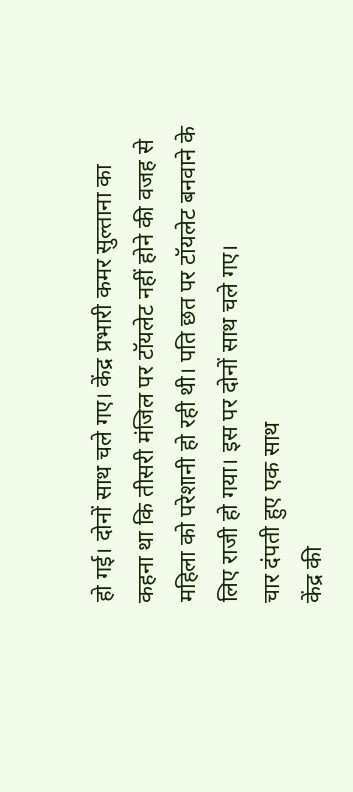हो गई। दोनों साथ चले गए। केंद्र प्रभारी कमर सुल्ताना का कहना था कि तीसरी मंजिल पर टॉयलेट नहीं होने की वजह से महिला को परेशानी हो रही थी। पति छत पर टॉयलेट बनवाने के लिए राजी हो गया। इस पर दोनों साथ चले गए।
चार दंपती हुए एक साथ
केंद्र की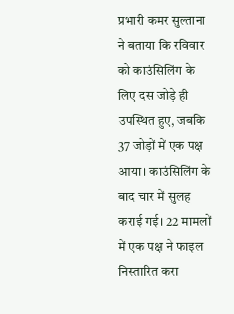प्रभारी कमर सुल्ताना ने बताया कि रविवार को काउंसिलिंग के लिए दस जोड़े ही उपस्थित हुए, जबकि 37 जोड़ों में एक पक्ष आया। काउंसिलिंग के बाद चार में सुलह कराई गई। 22 मामलों में एक पक्ष ने फाइल निस्तारित करा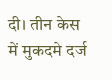दी। तीन केस में मुकदमे दर्ज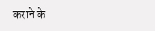कराने के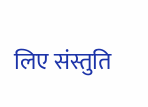लिए संस्तुति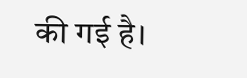की गई है।